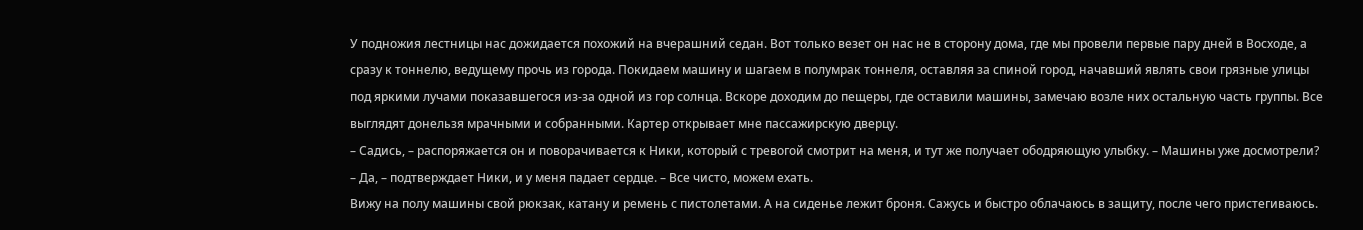У подножия лестницы нас дожидается похожий на вчерашний седан. Вот только везет он нас не в сторону дома, где мы провели первые пару дней в Восходе, а сразу к тоннелю, ведущему прочь из города. Покидаем машину и шагаем в полумрак тоннеля, оставляя за спиной город, начавший являть свои грязные улицы под яркими лучами показавшегося из-за одной из гор солнца. Вскоре доходим до пещеры, где оставили машины, замечаю возле них остальную часть группы. Все выглядят донельзя мрачными и собранными. Картер открывает мне пассажирскую дверцу.
– Садись, – распоряжается он и поворачивается к Ники, который с тревогой смотрит на меня, и тут же получает ободряющую улыбку. – Машины уже досмотрели?
– Да, – подтверждает Ники, и у меня падает сердце. – Все чисто, можем ехать.
Вижу на полу машины свой рюкзак, катану и ремень с пистолетами. А на сиденье лежит броня. Сажусь и быстро облачаюсь в защиту, после чего пристегиваюсь.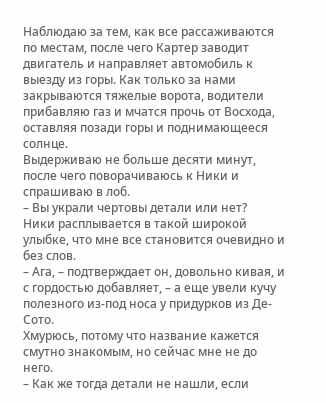Наблюдаю за тем, как все рассаживаются по местам, после чего Картер заводит двигатель и направляет автомобиль к выезду из горы. Как только за нами закрываются тяжелые ворота, водители прибавляю газ и мчатся прочь от Восхода, оставляя позади горы и поднимающееся солнце.
Выдерживаю не больше десяти минут, после чего поворачиваюсь к Ники и спрашиваю в лоб.
– Вы украли чертовы детали или нет?
Ники расплывается в такой широкой улыбке, что мне все становится очевидно и без слов.
– Ага, – подтверждает он, довольно кивая, и с гордостью добавляет, – а еще увели кучу полезного из-под носа у придурков из Де-Сото.
Хмурюсь, потому что название кажется смутно знакомым, но сейчас мне не до него.
– Как же тогда детали не нашли, если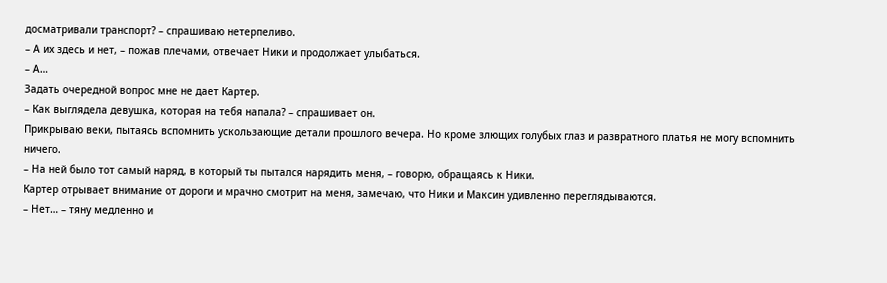досматривали транспорт? – спрашиваю нетерпеливо.
– А их здесь и нет, – пожав плечами, отвечает Ники и продолжает улыбаться.
– А…
Задать очередной вопрос мне не дает Картер.
– Как выглядела девушка, которая на тебя напала? – спрашивает он.
Прикрываю веки, пытаясь вспомнить ускользающие детали прошлого вечера. Но кроме злющих голубых глаз и развратного платья не могу вспомнить ничего.
– На ней было тот самый наряд, в который ты пытался нарядить меня, – говорю, обращаясь к Ники.
Картер отрывает внимание от дороги и мрачно смотрит на меня, замечаю, что Ники и Максин удивленно переглядываются.
– Нет… – тяну медленно и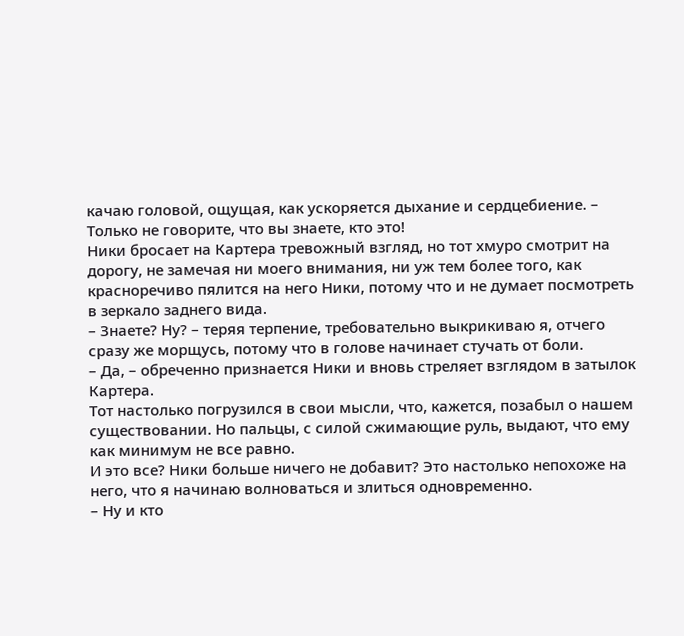качаю головой, ощущая, как ускоряется дыхание и сердцебиение. – Только не говорите, что вы знаете, кто это!
Ники бросает на Картера тревожный взгляд, но тот хмуро смотрит на дорогу, не замечая ни моего внимания, ни уж тем более того, как красноречиво пялится на него Ники, потому что и не думает посмотреть в зеркало заднего вида.
– Знаете? Ну? – теряя терпение, требовательно выкрикиваю я, отчего сразу же морщусь, потому что в голове начинает стучать от боли.
– Да, – обреченно признается Ники и вновь стреляет взглядом в затылок Картера.
Тот настолько погрузился в свои мысли, что, кажется, позабыл о нашем существовании. Но пальцы, с силой сжимающие руль, выдают, что ему как минимум не все равно.
И это все? Ники больше ничего не добавит? Это настолько непохоже на него, что я начинаю волноваться и злиться одновременно.
– Ну и кто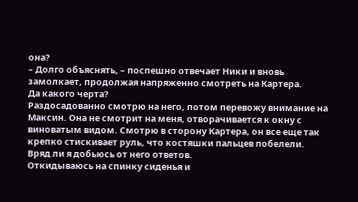она?
– Долго объяснять, – поспешно отвечает Ники и вновь замолкает, продолжая напряженно смотреть на Картера.
Да какого черта?
Раздосадованно смотрю на него, потом перевожу внимание на Максин. Она не смотрит на меня, отворачивается к окну с виноватым видом. Смотрю в сторону Картера, он все еще так крепко стискивает руль, что костяшки пальцев побелели. Вряд ли я добьюсь от него ответов.
Откидываюсь на спинку сиденья и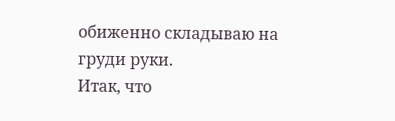обиженно складываю на груди руки.
Итак, что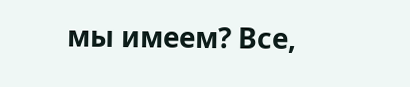мы имеем? Все,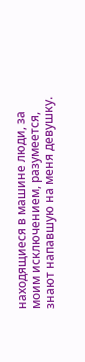находящиеся в машине люди, за моим исключением, разумеется, знают напавшую на меня девушку.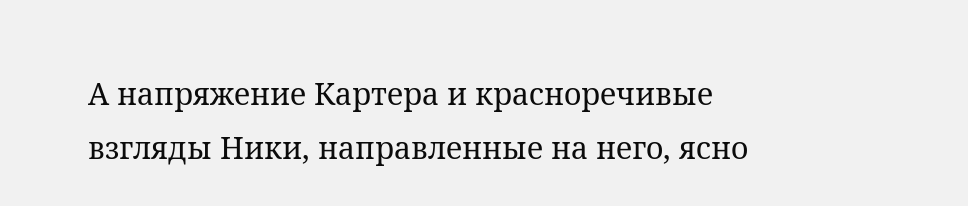А напряжение Картера и красноречивые взгляды Ники, направленные на него, ясно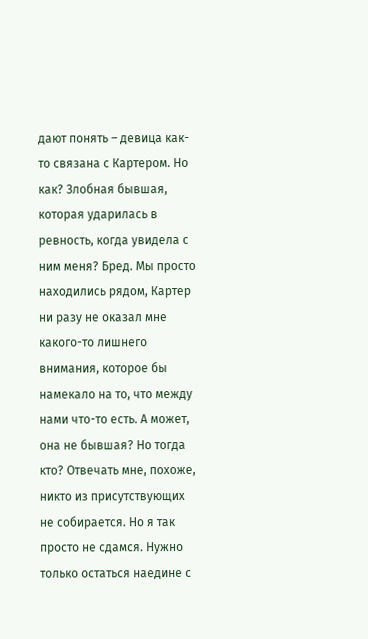дают понять – девица как-то связана с Картером. Но как? Злобная бывшая, которая ударилась в ревность, когда увидела с ним меня? Бред. Мы просто находились рядом, Картер ни разу не оказал мне какого-то лишнего внимания, которое бы намекало на то, что между нами что-то есть. А может, она не бывшая? Но тогда кто? Отвечать мне, похоже, никто из присутствующих не собирается. Но я так просто не сдамся. Нужно только остаться наедине с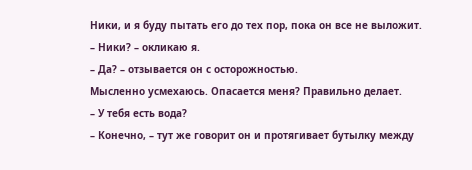Ники, и я буду пытать его до тех пор, пока он все не выложит.
– Ники? – окликаю я.
– Да? – отзывается он с осторожностью.
Мысленно усмехаюсь. Опасается меня? Правильно делает.
– У тебя есть вода?
– Конечно, – тут же говорит он и протягивает бутылку между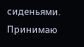сиденьями.
Принимаю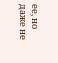ее, но даже не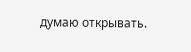думаю открывать.